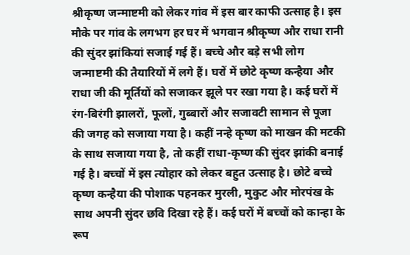श्रीकृष्ण जन्माष्टमी को लेकर गांव में इस बार काफी उत्साह है। इस मौके पर गांव के लगभग हर घर में भगवान श्रीकृष्ण और राधा रानी की सुंदर झांकियां सजाई गई हैं। बच्चे और बड़े सभी लोग जन्माष्टमी की तैयारियों में लगे हैं। घरों में छोटे कृष्ण कन्हैया और राधा जी की मूर्तियों को सजाकर झूले पर रखा गया है। कई घरों में रंग-बिरंगी झालरों, फूलों, गुब्बारों और सजावटी सामान से पूजा की जगह को सजाया गया है। कहीं नन्हे कृष्ण को माखन की मटकी के साथ सजाया गया है, तो कहीं राधा-कृष्ण की सुंदर झांकी बनाई गई है। बच्चों में इस त्योहार को लेकर बहुत उत्साह है। छोटे बच्चे कृष्ण कन्हैया की पोशाक पहनकर मुरली, मुकुट और मोरपंख के साथ अपनी सुंदर छवि दिखा रहे हैं। कई घरों में बच्चों को कान्हा के रूप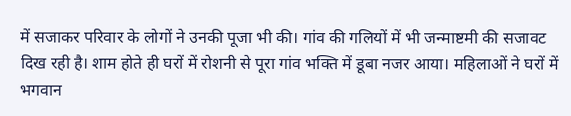में सजाकर परिवार के लोगों ने उनकी पूजा भी की। गांव की गलियों में भी जन्माष्टमी की सजावट दिख रही है। शाम होते ही घरों में रोशनी से पूरा गांव भक्ति में डूबा नजर आया। महिलाओं ने घरों में भगवान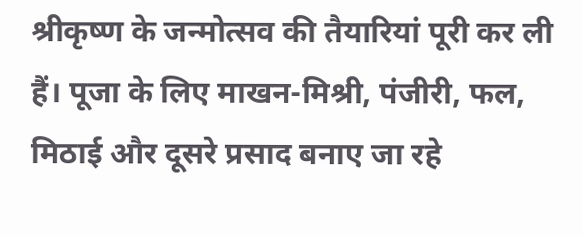श्रीकृष्ण के जन्मोत्सव की तैयारियां पूरी कर ली हैं। पूजा के लिए माखन-मिश्री, पंजीरी, फल, मिठाई और दूसरे प्रसाद बनाए जा रहे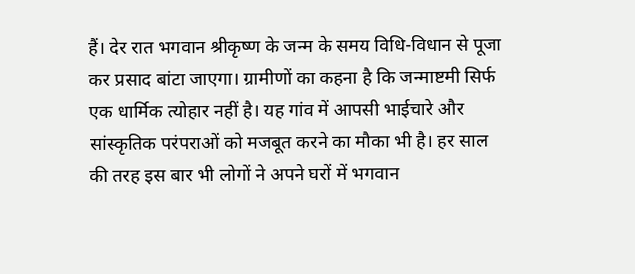हैं। देर रात भगवान श्रीकृष्ण के जन्म के समय विधि-विधान से पूजा कर प्रसाद बांटा जाएगा। ग्रामीणों का कहना है कि जन्माष्टमी सिर्फ एक धार्मिक त्योहार नहीं है। यह गांव में आपसी भाईचारे और सांस्कृतिक परंपराओं को मजबूत करने का मौका भी है। हर साल की तरह इस बार भी लोगों ने अपने घरों में भगवान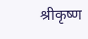श्रीकृष्ण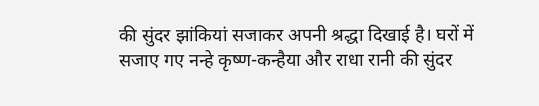की सुंदर झांकियां सजाकर अपनी श्रद्धा दिखाई है। घरों में सजाए गए नन्हे कृष्ण-कन्हैया और राधा रानी की सुंदर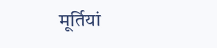मूर्तियां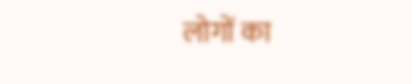लोगों का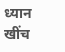ध्यान खींच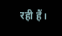रही हैं।